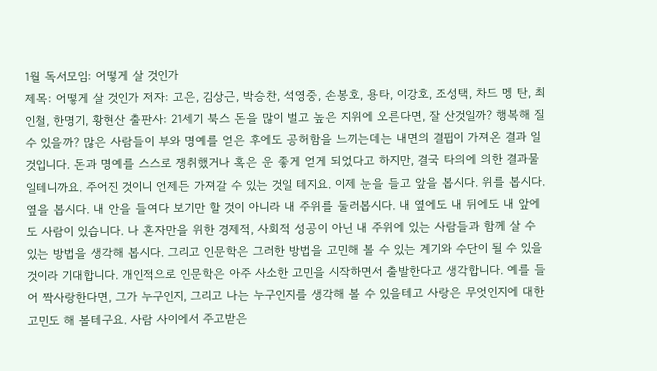1월 독서모임: 어떻게 살 것인가
제목: 어떻게 살 것인가 저자: 고은, 김상근, 박승찬, 석영중, 손봉호, 용타, 이강호, 조성택, 차드 멩 탄, 최인철, 한명기, 황현산 출판사: 21세기 북스 돈을 많이 벌고 높은 지위에 오른다면, 잘 산것일까? 행복해 질 수 있을까? 많은 사람들이 부와 명예를 얻은 후에도 공허함을 느끼는데는 내면의 결핍이 가져온 결과 일 것입니다. 돈과 명예를 스스로 쟁취했거나 혹은 운 좋게 얻게 되었다고 하지만, 결국 타의에 의한 결과물 일테니까요. 주어진 것이니 언제든 가져갈 수 있는 것일 테지요. 이제 눈을 들고 앞을 봅시다. 위를 봅시다. 옆을 봅시다. 내 안을 들여다 보기만 할 것이 아니라 내 주위를 둘러봅시다. 내 옆에도 내 뒤에도 내 앞에도 사람이 있습니다. 나 혼자만을 위한 경제적, 사회적 성공이 아닌 내 주위에 있는 사람들과 함께 살 수 있는 방법을 생각해 봅시다. 그리고 인문학은 그러한 방법을 고민해 볼 수 있는 계기와 수단이 될 수 있을 것이라 기대합니다. 개인적으로 인문학은 아주 사소한 고민을 시작하면서 출발한다고 생각합니다. 예를 들어 짝사랑한다면, 그가 누구인지, 그리고 나는 누구인지를 생각해 볼 수 있을테고 사랑은 무엇인지에 대한 고민도 해 볼테구요. 사람 사이에서 주고받은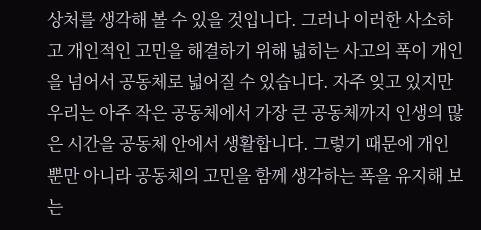상처를 생각해 볼 수 있을 것입니다. 그러나 이러한 사소하고 개인적인 고민을 해결하기 위해 넓히는 사고의 폭이 개인을 넘어서 공동체로 넓어질 수 있습니다. 자주 잊고 있지만 우리는 아주 작은 공동체에서 가장 큰 공동체까지 인생의 많은 시간을 공동체 안에서 생활합니다. 그렇기 때문에 개인 뿐만 아니라 공동체의 고민을 함께 생각하는 폭을 유지해 보는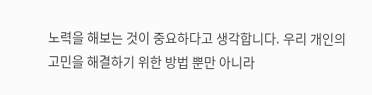노력을 해보는 것이 중요하다고 생각합니다. 우리 개인의 고민을 해결하기 위한 방법 뿐만 아니라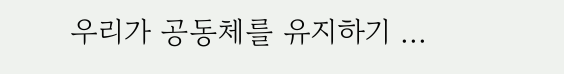우리가 공동체를 유지하기 ...